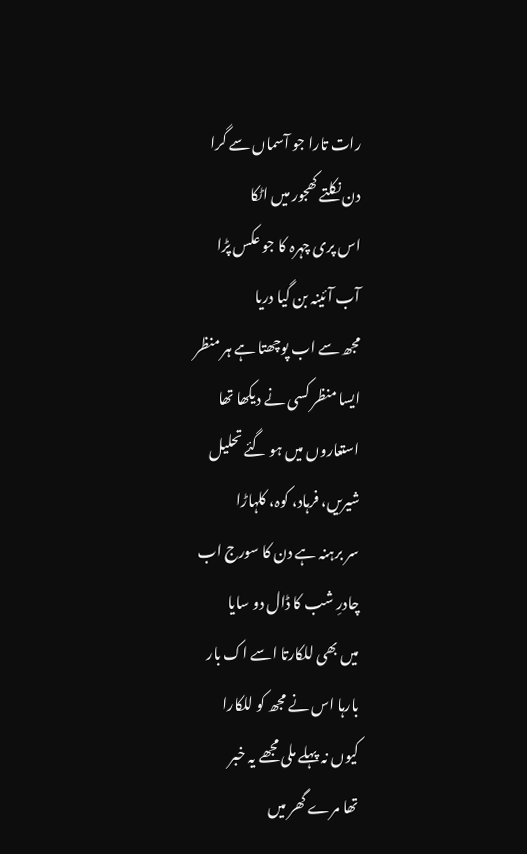رات تارا جو آسماں سے گرا
دن نکلتے کھجور میں اٹکا
اس پری چہرہ کا جو عکس پڑا
آب آئینہ بن گیا دریا
مجھ سے اب پوچھتا ہے ہر منظر
ایسا منظر کسی نے دیکھا تھا
استعاروں میں ہو گئے تحلیل
شیریں، فرہاد، کوہ، کلہاڑا
سر برہنہ ہے دن کا سورج اب
چادرِ شب کا ڈال دو سایا
میں بھی للکارتا اسے اک بار
بارہا اس نے مجھ کو للکارا
کیوں نہ پہلے ملی مجھے یہ خبر
تھا مرے گھر میں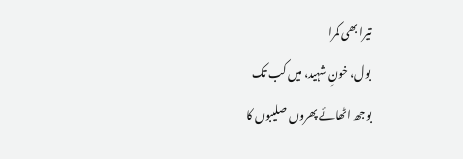تیرا بھی کمرا
بول، خونِ شہید، میں کب تک
بوجھ اٹھائے پھروں صلیبوں کا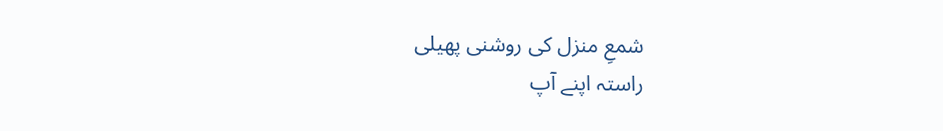شمعِ منزل کی روشنی پھیلی
راستہ اپنے آپ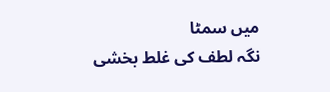میں سمٹا
نگہ لطف کی غلط بخشی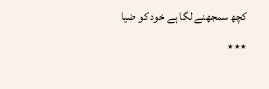کچھ سمجھنے لگا ہے خود کو ضیا
٭٭٭